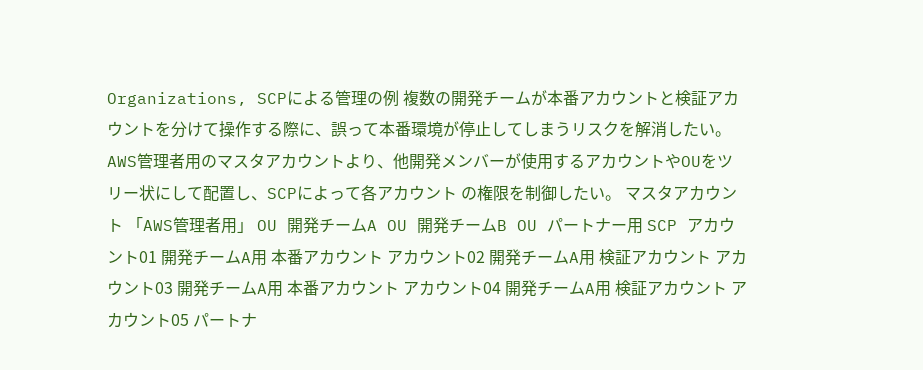Organizations, SCPによる管理の例 複数の開発チームが本番アカウントと検証アカウントを分けて操作する際に、誤って本番環境が停止してしまうリスクを解消したい。 AWS管理者用のマスタアカウントより、他開発メンバーが使用するアカウントやOUをツリー状にして配置し、SCPによって各アカウント の権限を制御したい。 マスタアカウント 「AWS管理者用」 OU 開発チームA OU 開発チームB OU パートナー用 SCP アカウント01 開発チームA用 本番アカウント アカウント02 開発チームA用 検証アカウント アカウント03 開発チームA用 本番アカウント アカウント04 開発チームA用 検証アカウント アカウント05 パートナ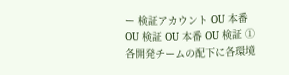ー 検証アカウント OU 本番 OU 検証 OU 本番 OU 検証 ① 各開発チームの配下に各環境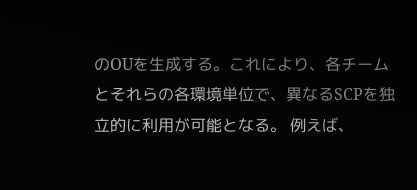のOUを生成する。これにより、各チームとそれらの各環境単位で、異なるSCPを独立的に利用が可能となる。 例えば、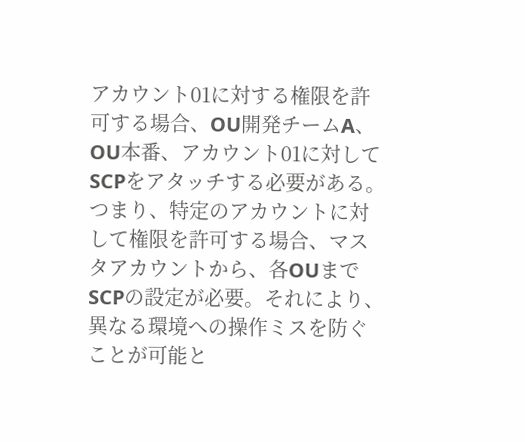アカウント01に対する権限を許可する場合、OU開発チームA、OU本番、アカウント01に対してSCPをアタッチする必要がある。 つまり、特定のアカウントに対して権限を許可する場合、マスタアカウントから、各OUまでSCPの設定が必要。それにより、異なる環境への操作ミスを防ぐことが可能と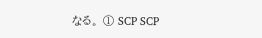なる。 ① SCP SCP